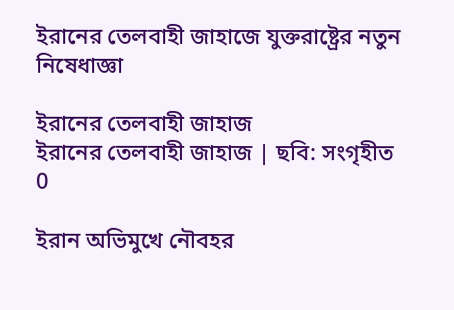ইরানের তেলবাহী জাহাজে যুক্তরাষ্ট্রের নতুন নিষেধাজ্ঞা

ইরানের তেলবাহী জাহাজ
ইরানের তেলবাহী জাহাজ | ছবি: সংগৃহীত
0

ইরান অভিমুখে নৌবহর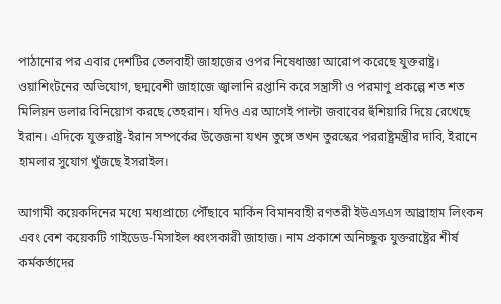পাঠানোর পর এবার দেশটির তেলবাহী জাহাজের ওপর নিষেধাজ্ঞা আরোপ করেছে যুক্তরাষ্ট্র। ওয়াশিংটনের অভিযোগ, ছদ্মবেশী জাহাজে জ্বালানি রপ্তানি করে সন্ত্রাসী ও পরমাণু প্রকল্পে শত শত মিলিয়ন ডলার বিনিয়োগ করছে তেহরান। যদিও এর আগেই পাল্টা জবাবের হুঁশিয়ারি দিয়ে রেখেছে ইরান। এদিকে যুক্তরাষ্ট্র-ইরান সম্পর্কের উত্তেজনা যখন তুঙ্গে তখন তুরস্কের পররাষ্ট্রমন্ত্রীর দাবি, ইরানে হামলার সুযোগ খুঁজছে ইসরাইল।

আগামী কয়েকদিনের মধ্যে মধ্যপ্রাচ্যে পৌঁছাবে মার্কিন বিমানবাহী রণতরী ইউএসএস আব্রাহাম লিংকন এবং বেশ কয়েকটি গাইডেড-মিসাইল ধ্বংসকারী জাহাজ। নাম প্রকাশে অনিচ্ছুক যুক্তরাষ্ট্রের শীর্ষ কর্মকর্তাদের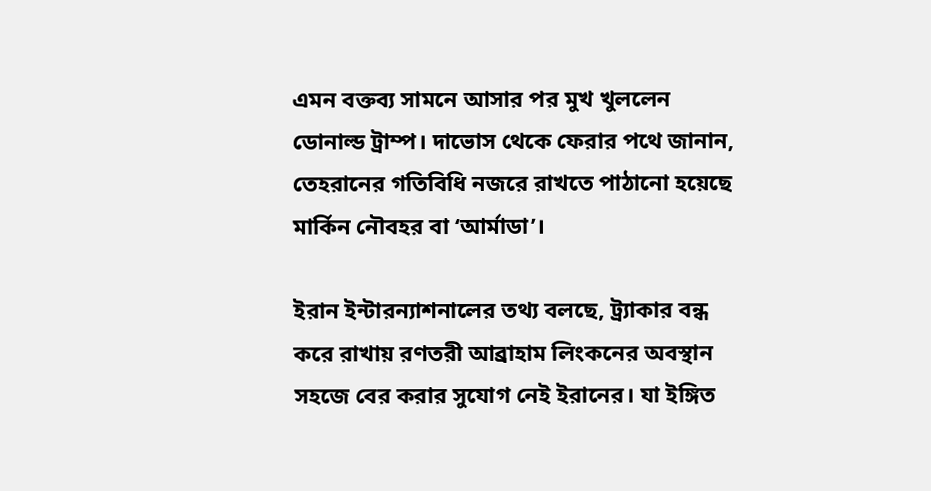এমন বক্তব্য সামনে আসার পর মুখ খুললেন ডোনাল্ড ট্রাম্প। দাভোস থেকে ফেরার পথে জানান, তেহরানের গতিবিধি নজরে রাখতে পাঠানো হয়েছে মার্কিন নৌবহর বা ‘আর্মাডা’।

ইরান ইন্টারন্যাশনালের তথ্য বলছে, ট্র্যাকার বন্ধ করে রাখায় রণতরী আব্রাহাম লিংকনের অবস্থান সহজে বের করার সুযোগ নেই ইরানের। যা ইঙ্গিত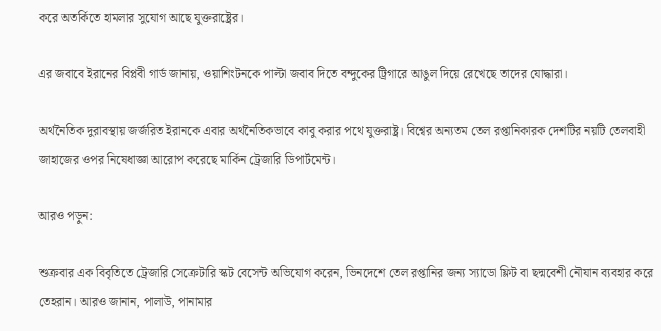করে অতর্কিতে হামলার সুযোগ আছে যুক্তরাষ্ট্রের।

এর জবাবে ইরানের বিপ্লবী গার্ড জানায়, ওয়াশিংটনকে পাল্টা জবাব দিতে বন্দুকের ট্রিগারে আঙুল দিয়ে রেখেছে তাদের যোদ্ধারা।

অর্থনৈতিক দুরাবস্থায় জর্জরিত ইরানকে এবার অর্থনৈতিকভাবে কাবু করার পথে যুক্তরাষ্ট্র। বিশ্বের অন্যতম তেল রপ্তানিকারক দেশটির নয়টি তেলবাহী জাহাজের ওপর নিষেধাজ্ঞা আরোপ করেছে মার্কিন ট্রেজারি ডিপার্টমেন্ট।

আরও পড়ুন:

শুক্রবার এক বিবৃতিতে ট্রেজারি সেক্রেটারি স্কট বেসেন্ট অভিযোগ করেন, ভিনদেশে তেল রপ্তানির জন্য স্যাডো ফ্লিট বা ছদ্মবেশী নৌযান ব্যবহার করে তেহরান। আরও জানান, পালাউ, পানামার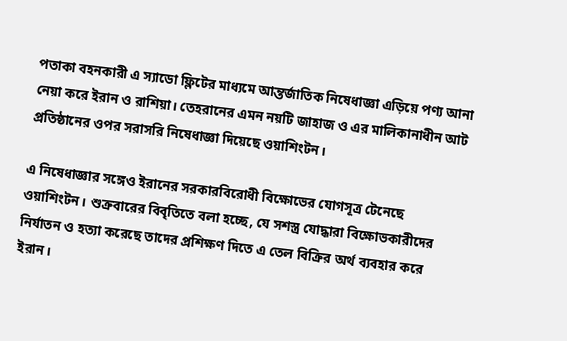পতাকা বহনকারী এ স্যাডো ফ্লিটের মাধ্যমে আন্তর্জাতিক নিষেধাজ্ঞা এড়িয়ে পণ্য আনা নেয়া করে ইরান ও রাশিয়া। তেহরানের এমন নয়টি জাহাজ ও এর মালিকানাধীন আট প্রতিষ্ঠানের ওপর সরাসরি নিষেধাজ্ঞা দিয়েছে ওয়াশিংটন।

এ নিষেধাজ্ঞার সঙ্গেও ইরানের সরকারবিরোধী বিক্ষোভের যোগসূত্র টেনেছে ওয়াশিংটন। শুক্রবারের বিবৃতিতে বলা হচ্ছে, যে সশস্ত্র যোদ্ধারা বিক্ষোভকারীদের নির্যাতন ও হত্যা করেছে তাদের প্রশিক্ষণ দিতে এ তেল বিক্রির অর্থ ব্যবহার করে ইরান।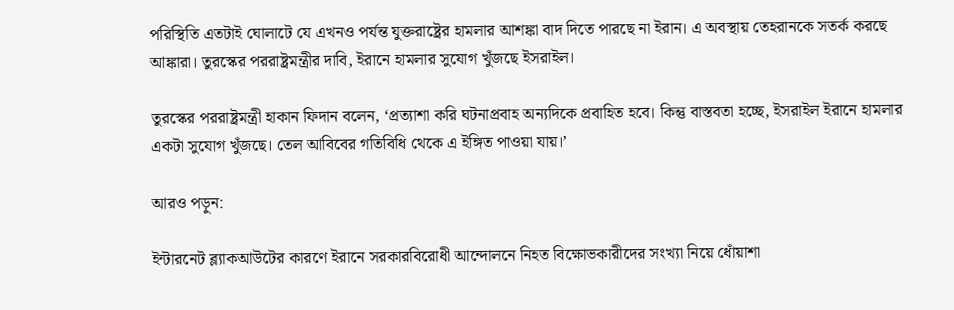পরিস্থিতি এতটাই ঘোলাটে যে এখনও পর্যন্ত যুক্তরাষ্ট্রের হামলার আশঙ্কা বাদ দিতে পারছে না ইরান। এ অবস্থায় তেহরানকে সতর্ক করছে আঙ্কারা। তুরস্কের পররাষ্ট্রমন্ত্রীর দাবি, ইরানে হামলার সুযোগ খুঁজছে ইসরাইল।

তুরস্কের পররাষ্ট্রমন্ত্রী হাকান ফিদান বলেন, ‘প্রত্যাশা করি ঘটনাপ্রবাহ অন্যদিকে প্রবাহিত হবে। কিন্তু বাস্তবতা হচ্ছে, ইসরাইল ইরানে হামলার একটা সুযোগ খুঁজছে। তেল আবিবের গতিবিধি থেকে এ ইঙ্গিত পাওয়া যায়।’

আরও পড়ুন:

ইন্টারনেট ব্ল্যাকআউটের কারণে ইরানে সরকারবিরোধী আন্দোলনে নিহত বিক্ষোভকারীদের সংখ্যা নিয়ে ধোঁয়াশা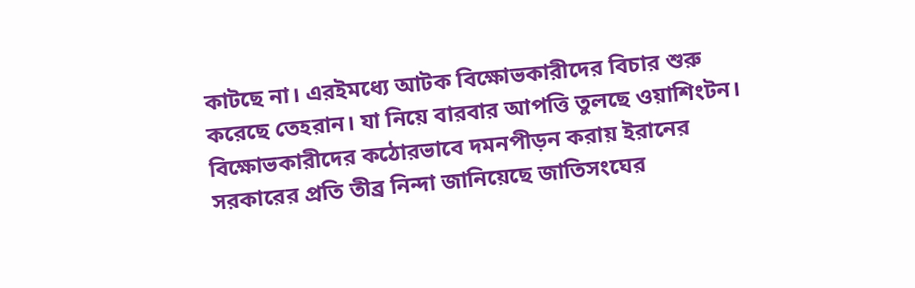কাটছে না। এরইমধ্যে আটক বিক্ষোভকারীদের বিচার শুরু করেছে তেহরান। যা নিয়ে বারবার আপত্তি তুলছে ওয়াশিংটন। বিক্ষোভকারীদের কঠোরভাবে দমনপীড়ন করায় ইরানের সরকারের প্রতি তীব্র নিন্দা জানিয়েছে জাতিসংঘের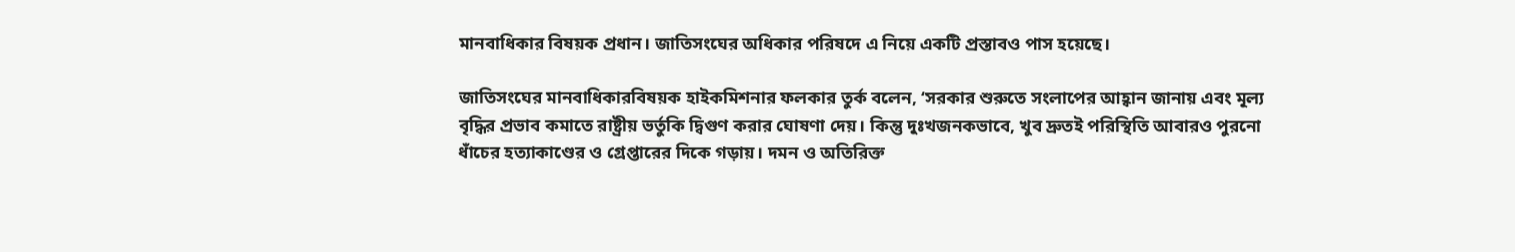মানবাধিকার বিষয়ক প্রধান। জাতিসংঘের অধিকার পরিষদে এ নিয়ে একটি প্রস্তাবও পাস হয়েছে।

জাতিসংঘের মানবাধিকারবিষয়ক হাইকমিশনার ফলকার তুর্ক বলেন, ‘সরকার শুরুতে সংলাপের আহ্বান জানায় এবং মূল্য বৃদ্ধির প্রভাব কমাতে রাষ্ট্রীয় ভর্তুকি দ্বিগুণ করার ঘোষণা দেয়। কিন্তু দুঃখজনকভাবে, খুব দ্রুতই পরিস্থিতি আবারও পুরনো ধাঁচের হত্যাকাণ্ডের ও গ্রেপ্তারের দিকে গড়ায়। দমন ও অতিরিক্ত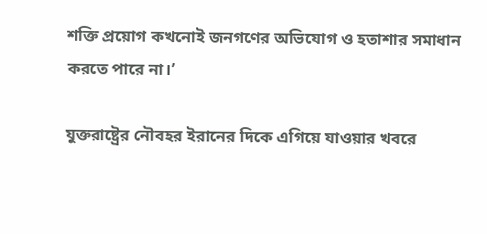শক্তি প্রয়োগ কখনোই জনগণের অভিযোগ ও হতাশার সমাধান করতে পারে না।’

যুক্তরাষ্ট্রের নৌবহর ইরানের দিকে এগিয়ে যাওয়ার খবরে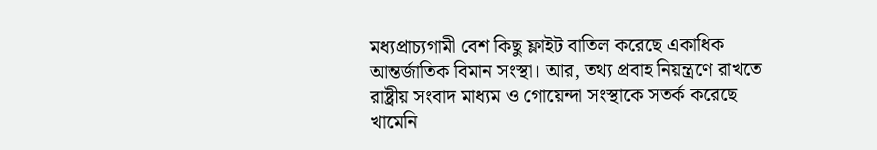মধ্যপ্রাচ্যগামী বেশ কিছু ফ্লাইট বাতিল করেছে একাধিক আন্তর্জাতিক বিমান সংস্থা। আর, তথ্য প্রবাহ নিয়ন্ত্রণে রাখতে রাষ্ট্রীয় সংবাদ মাধ্যম ও গোয়েন্দা সংস্থাকে সতর্ক করেছে খামেনি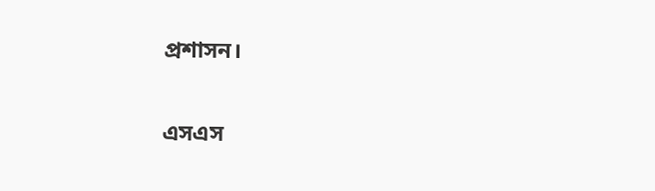প্রশাসন।

এসএস